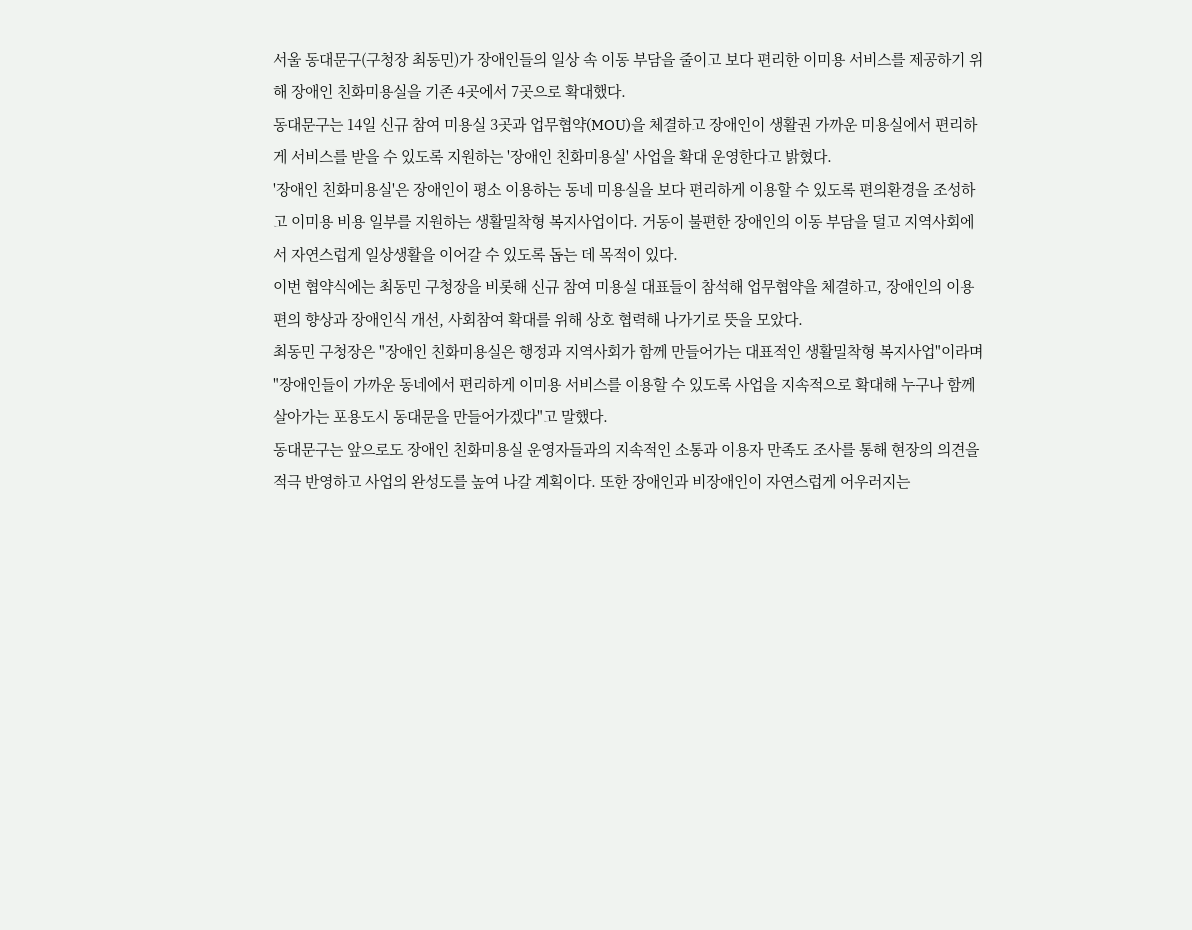서울 동대문구(구청장 최동민)가 장애인들의 일상 속 이동 부담을 줄이고 보다 편리한 이미용 서비스를 제공하기 위해 장애인 친화미용실을 기존 4곳에서 7곳으로 확대했다.
동대문구는 14일 신규 참여 미용실 3곳과 업무협약(MOU)을 체결하고 장애인이 생활권 가까운 미용실에서 편리하게 서비스를 받을 수 있도록 지원하는 '장애인 친화미용실' 사업을 확대 운영한다고 밝혔다.
'장애인 친화미용실'은 장애인이 평소 이용하는 동네 미용실을 보다 편리하게 이용할 수 있도록 편의환경을 조성하고 이미용 비용 일부를 지원하는 생활밀착형 복지사업이다. 거동이 불편한 장애인의 이동 부담을 덜고 지역사회에서 자연스럽게 일상생활을 이어갈 수 있도록 돕는 데 목적이 있다.
이번 협약식에는 최동민 구청장을 비롯해 신규 참여 미용실 대표들이 참석해 업무협약을 체결하고, 장애인의 이용 편의 향상과 장애인식 개선, 사회참여 확대를 위해 상호 협력해 나가기로 뜻을 모았다.
최동민 구청장은 "장애인 친화미용실은 행정과 지역사회가 함께 만들어가는 대표적인 생활밀착형 복지사업"이라며 "장애인들이 가까운 동네에서 편리하게 이미용 서비스를 이용할 수 있도록 사업을 지속적으로 확대해 누구나 함께 살아가는 포용도시 동대문을 만들어가겠다"고 말했다.
동대문구는 앞으로도 장애인 친화미용실 운영자들과의 지속적인 소통과 이용자 만족도 조사를 통해 현장의 의견을 적극 반영하고 사업의 완성도를 높여 나갈 계획이다. 또한 장애인과 비장애인이 자연스럽게 어우러지는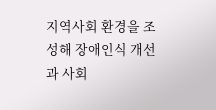지역사회 환경을 조성해 장애인식 개선과 사회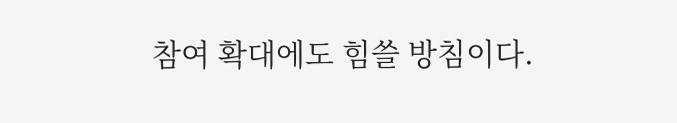참여 확대에도 힘쓸 방침이다.